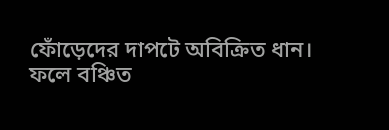ফোঁড়েদের দাপটে অবিক্রিত ধান। ফলে বঞ্চিত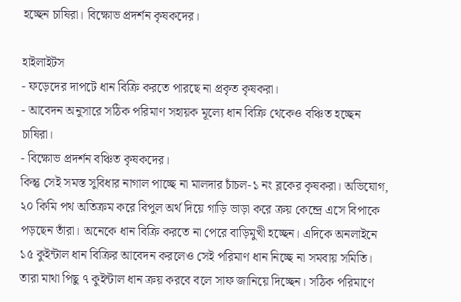হচ্ছেন চাষিরা। বিক্ষোভ প্রদর্শন কৃষকদের।

হাইলাইটস
- ফড়েদের দাপটে ধান বিক্রি করতে পারছে না প্রকৃত কৃষকরা।
- আবেদন অনুসারে সঠিক পরিমাণ সহায়ক মূল্যে ধান বিক্রি থেকেও বঞ্চিত হচ্ছেন চাষিরা।
- বিক্ষোভ প্রদর্শন বঞ্চিত কৃষকদের।
কিন্তু সেই সমস্ত সুবিধার নাগাল পাচ্ছে না মালদার চাঁচল-১ নং ব্লকের কৃষকরা। অভিযোগ, ২০ কিমি পথ অতিক্রম করে বিপুল অর্থ দিয়ে গাড়ি ভাড়া করে ক্রয় কেন্দ্রে এসে বিপাকে পড়ছেন তাঁরা। অনেকে ধান বিক্রি করতে না পেরে বাড়িমুখী হচ্ছেন। এদিকে অনলাইনে ১৫ কুইন্টাল ধান বিক্রির আবেদন করলেও সেই পরিমাণ ধান নিচ্ছে না সমবায় সমিতি। তারা মাথা পিছু ৭ কুইন্টাল ধান ক্রয় করবে বলে সাফ জানিয়ে দিচ্ছেন। সঠিক পরিমাণে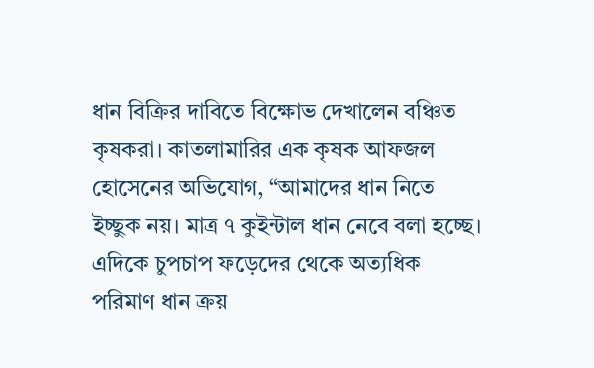ধান বিক্রির দাবিতে বিক্ষোভ দেখালেন বঞ্চিত কৃষকরা। কাতলামারির এক কৃষক আফজল হোসেনের অভিযোগ, “আমাদের ধান নিতে ইচ্ছুক নয়। মাত্র ৭ কুইন্টাল ধান নেবে বলা হচ্ছে। এদিকে চুপচাপ ফড়েদের থেকে অত্যধিক পরিমাণ ধান ক্রয়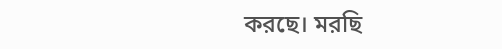করছে। মরছি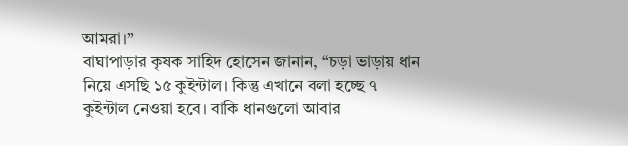আমরা।”
বাঘাপাড়ার কৃষক সাহিদ হোসেন জানান, “চড়া ভাড়ায় ধান নিয়ে এসছি ১৫ কুইন্টাল। কিন্তু এখানে বলা হচ্ছে ৭ কুইন্টাল নেওয়া হবে। বাকি ধানগুলো আবার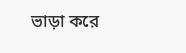ভাড়া করে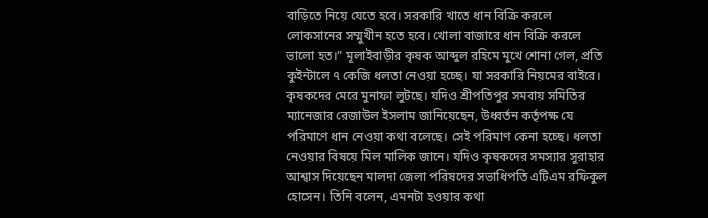বাড়িতে নিয়ে যেতে হবে। সরকারি খাতে ধান বিক্রি করলে লোকসানের সম্মুখীন হতে হবে। খোলা বাজারে ধান বিক্রি করলে ভালো হত।” মূলাইবাড়ীর কৃষক আব্দুল রহিমে মুখে শোনা গেল, প্রতি কুইন্টালে ৭ কেজি ধলতা নেওয়া হচ্ছে। যা সরকারি নিয়মের বাইরে। কৃষকদের মেরে মুনাফা লুটছে। যদিও শ্রীপতিপুর সমবায় সমিতির ম্যানেজার রেজাউল ইসলাম জানিয়েছেন, উধ্বর্তন কর্তৃপক্ষ যে পরিমাণে ধান নেওয়া কথা বলেছে। সেই পরিমাণ কেনা হচ্ছে। ধলতা নেওয়ার বিষয়ে মিল মালিক জানে। যদিও কৃষকদের সমস্যার সুরাহার আশ্বাস দিয়েছেন মালদা জেলা পরিষদের সভাধিপতি এটিএম রফিকুল হোসেন। তিনি বলেন, এমনটা হওয়ার কথা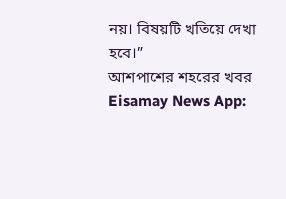নয়। বিষয়টি খতিয়ে দেখা হবে।”
আশপাশের শহরের খবর
Eisamay News App: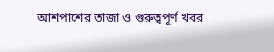আশপাশের তাজা ও গুরুত্বপূর্ণ খবর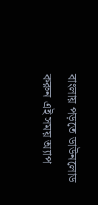বাংলায় পড়তে ডাউনলোড করুন এই সময় অ্যাপ